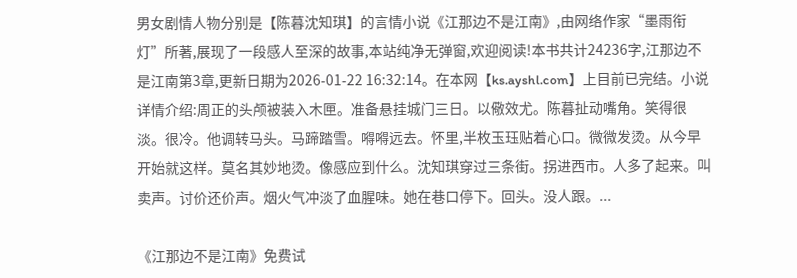男女剧情人物分别是【陈暮沈知琪】的言情小说《江那边不是江南》,由网络作家“墨雨衔灯”所著,展现了一段感人至深的故事,本站纯净无弹窗,欢迎阅读!本书共计24236字,江那边不是江南第3章,更新日期为2026-01-22 16:32:14。在本网【ks.ayshl.com】上目前已完结。小说详情介绍:周正的头颅被装入木匣。准备悬挂城门三日。以儆效尤。陈暮扯动嘴角。笑得很淡。很冷。他调转马头。马蹄踏雪。嘚嘚远去。怀里,半枚玉珏贴着心口。微微发烫。从今早开始就这样。莫名其妙地烫。像感应到什么。沈知琪穿过三条街。拐进西市。人多了起来。叫卖声。讨价还价声。烟火气冲淡了血腥味。她在巷口停下。回头。没人跟。...

《江那边不是江南》免费试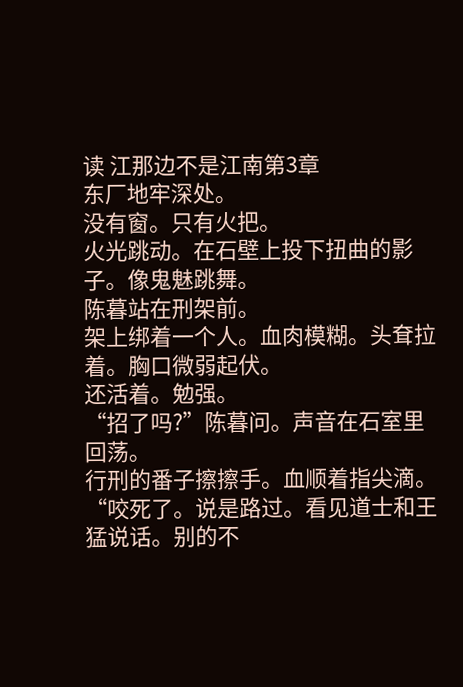读 江那边不是江南第3章
东厂地牢深处。
没有窗。只有火把。
火光跳动。在石壁上投下扭曲的影子。像鬼魅跳舞。
陈暮站在刑架前。
架上绑着一个人。血肉模糊。头耷拉着。胸口微弱起伏。
还活着。勉强。
“招了吗?”陈暮问。声音在石室里回荡。
行刑的番子擦擦手。血顺着指尖滴。
“咬死了。说是路过。看见道士和王猛说话。别的不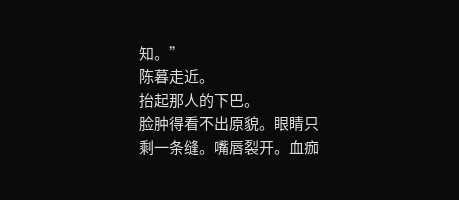知。”
陈暮走近。
抬起那人的下巴。
脸肿得看不出原貌。眼睛只剩一条缝。嘴唇裂开。血痂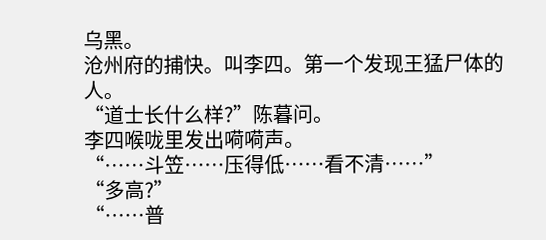乌黑。
沧州府的捕快。叫李四。第一个发现王猛尸体的人。
“道士长什么样?”陈暮问。
李四喉咙里发出嗬嗬声。
“……斗笠……压得低……看不清……”
“多高?”
“……普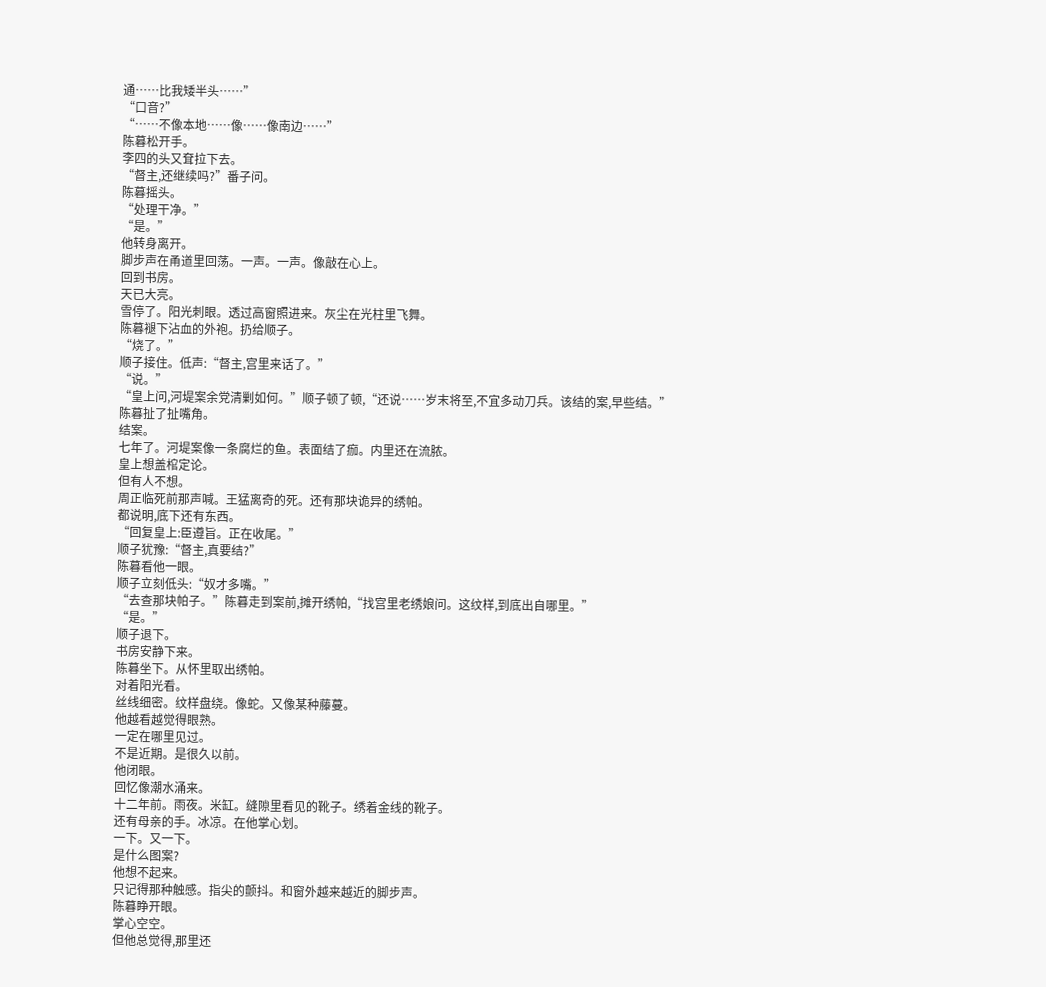通……比我矮半头……”
“口音?”
“……不像本地……像……像南边……”
陈暮松开手。
李四的头又耷拉下去。
“督主,还继续吗?”番子问。
陈暮摇头。
“处理干净。”
“是。”
他转身离开。
脚步声在甬道里回荡。一声。一声。像敲在心上。
回到书房。
天已大亮。
雪停了。阳光刺眼。透过高窗照进来。灰尘在光柱里飞舞。
陈暮褪下沾血的外袍。扔给顺子。
“烧了。”
顺子接住。低声:“督主,宫里来话了。”
“说。”
“皇上问,河堤案余党清剿如何。”顺子顿了顿,“还说……岁末将至,不宜多动刀兵。该结的案,早些结。”
陈暮扯了扯嘴角。
结案。
七年了。河堤案像一条腐烂的鱼。表面结了痂。内里还在流脓。
皇上想盖棺定论。
但有人不想。
周正临死前那声喊。王猛离奇的死。还有那块诡异的绣帕。
都说明,底下还有东西。
“回复皇上:臣遵旨。正在收尾。”
顺子犹豫:“督主,真要结?”
陈暮看他一眼。
顺子立刻低头:“奴才多嘴。”
“去查那块帕子。”陈暮走到案前,摊开绣帕,“找宫里老绣娘问。这纹样,到底出自哪里。”
“是。”
顺子退下。
书房安静下来。
陈暮坐下。从怀里取出绣帕。
对着阳光看。
丝线细密。纹样盘绕。像蛇。又像某种藤蔓。
他越看越觉得眼熟。
一定在哪里见过。
不是近期。是很久以前。
他闭眼。
回忆像潮水涌来。
十二年前。雨夜。米缸。缝隙里看见的靴子。绣着金线的靴子。
还有母亲的手。冰凉。在他掌心划。
一下。又一下。
是什么图案?
他想不起来。
只记得那种触感。指尖的颤抖。和窗外越来越近的脚步声。
陈暮睁开眼。
掌心空空。
但他总觉得,那里还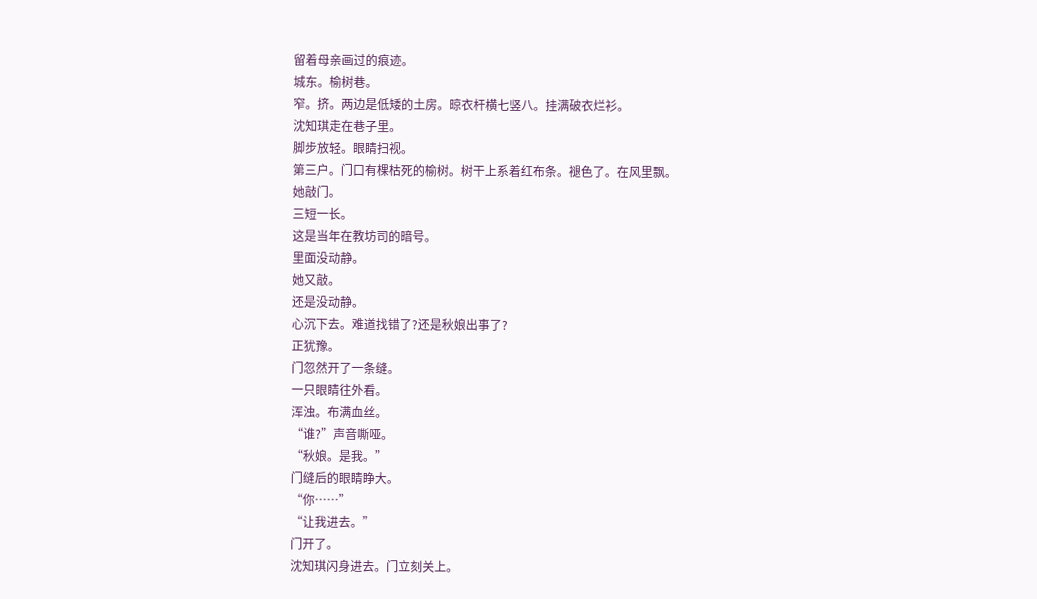留着母亲画过的痕迹。
城东。榆树巷。
窄。挤。两边是低矮的土房。晾衣杆横七竖八。挂满破衣烂衫。
沈知琪走在巷子里。
脚步放轻。眼睛扫视。
第三户。门口有棵枯死的榆树。树干上系着红布条。褪色了。在风里飘。
她敲门。
三短一长。
这是当年在教坊司的暗号。
里面没动静。
她又敲。
还是没动静。
心沉下去。难道找错了?还是秋娘出事了?
正犹豫。
门忽然开了一条缝。
一只眼睛往外看。
浑浊。布满血丝。
“谁?”声音嘶哑。
“秋娘。是我。”
门缝后的眼睛睁大。
“你……”
“让我进去。”
门开了。
沈知琪闪身进去。门立刻关上。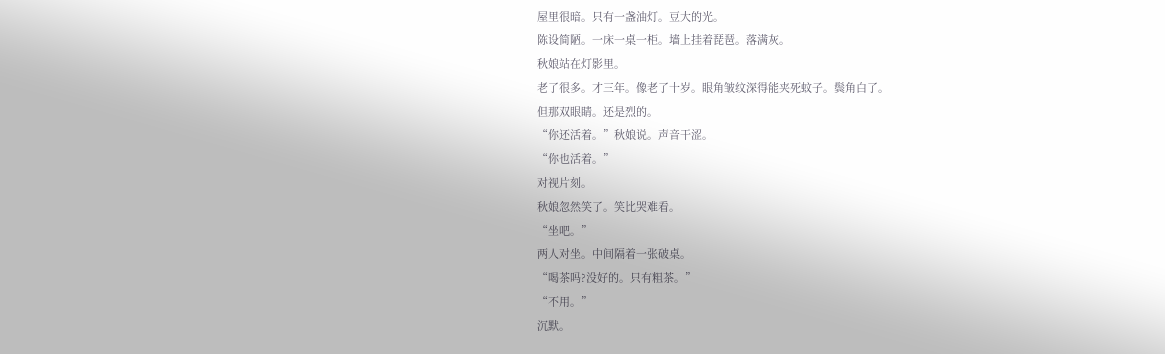屋里很暗。只有一盏油灯。豆大的光。
陈设简陋。一床一桌一柜。墙上挂着琵琶。落满灰。
秋娘站在灯影里。
老了很多。才三年。像老了十岁。眼角皱纹深得能夹死蚊子。鬓角白了。
但那双眼睛。还是烈的。
“你还活着。”秋娘说。声音干涩。
“你也活着。”
对视片刻。
秋娘忽然笑了。笑比哭难看。
“坐吧。”
两人对坐。中间隔着一张破桌。
“喝茶吗?没好的。只有粗茶。”
“不用。”
沉默。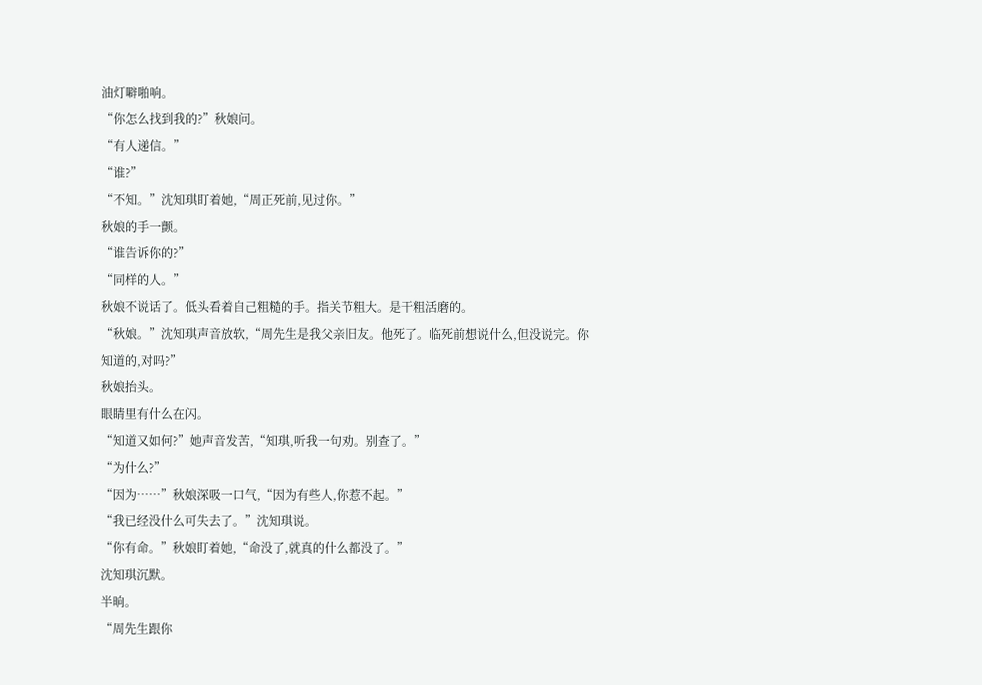油灯噼啪响。
“你怎么找到我的?”秋娘问。
“有人递信。”
“谁?”
“不知。”沈知琪盯着她,“周正死前,见过你。”
秋娘的手一颤。
“谁告诉你的?”
“同样的人。”
秋娘不说话了。低头看着自己粗糙的手。指关节粗大。是干粗活磨的。
“秋娘。”沈知琪声音放软,“周先生是我父亲旧友。他死了。临死前想说什么,但没说完。你知道的,对吗?”
秋娘抬头。
眼睛里有什么在闪。
“知道又如何?”她声音发苦,“知琪,听我一句劝。别查了。”
“为什么?”
“因为……”秋娘深吸一口气,“因为有些人,你惹不起。”
“我已经没什么可失去了。”沈知琪说。
“你有命。”秋娘盯着她,“命没了,就真的什么都没了。”
沈知琪沉默。
半晌。
“周先生跟你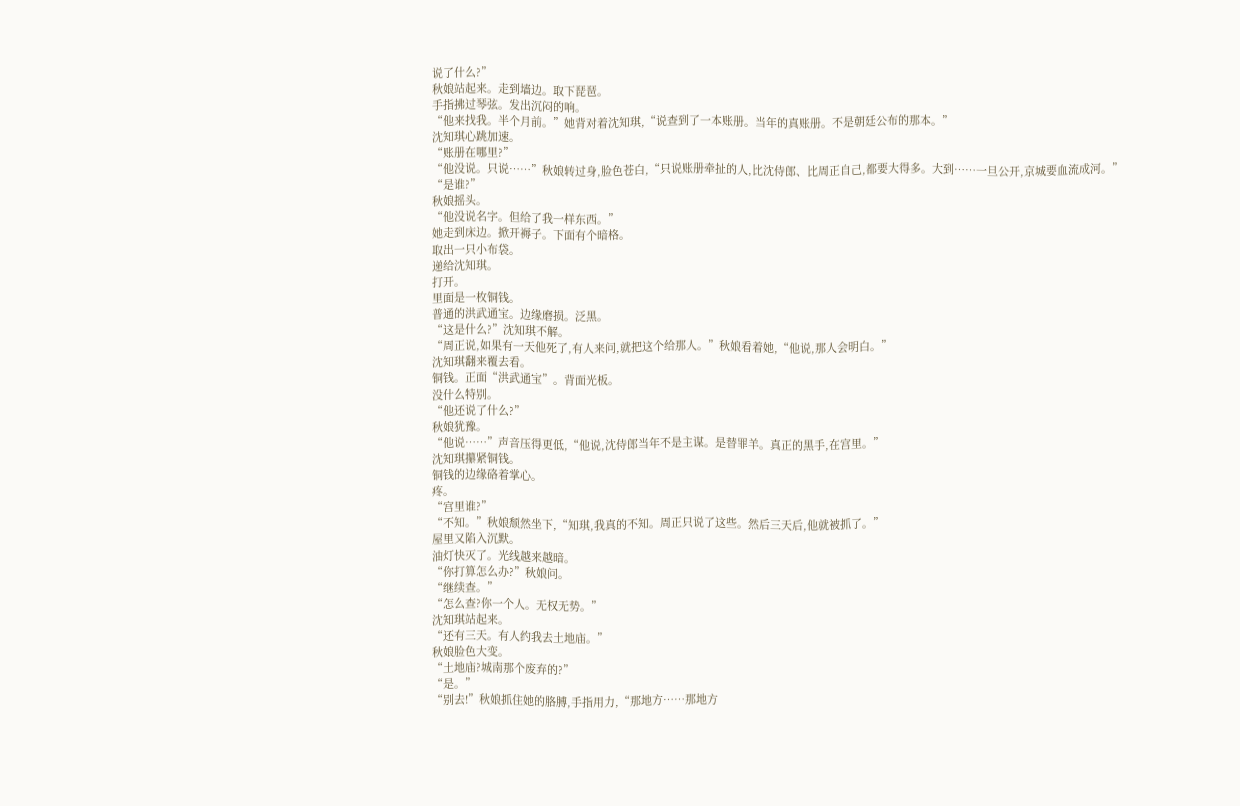说了什么?”
秋娘站起来。走到墙边。取下琵琶。
手指拂过琴弦。发出沉闷的响。
“他来找我。半个月前。”她背对着沈知琪,“说查到了一本账册。当年的真账册。不是朝廷公布的那本。”
沈知琪心跳加速。
“账册在哪里?”
“他没说。只说……”秋娘转过身,脸色苍白,“只说账册牵扯的人,比沈侍郎、比周正自己,都要大得多。大到……一旦公开,京城要血流成河。”
“是谁?”
秋娘摇头。
“他没说名字。但给了我一样东西。”
她走到床边。掀开褥子。下面有个暗格。
取出一只小布袋。
递给沈知琪。
打开。
里面是一枚铜钱。
普通的洪武通宝。边缘磨损。泛黑。
“这是什么?”沈知琪不解。
“周正说,如果有一天他死了,有人来问,就把这个给那人。”秋娘看着她,“他说,那人会明白。”
沈知琪翻来覆去看。
铜钱。正面“洪武通宝”。背面光板。
没什么特别。
“他还说了什么?”
秋娘犹豫。
“他说……”声音压得更低,“他说,沈侍郎当年不是主谋。是替罪羊。真正的黑手,在宫里。”
沈知琪攥紧铜钱。
铜钱的边缘硌着掌心。
疼。
“宫里谁?”
“不知。”秋娘颓然坐下,“知琪,我真的不知。周正只说了这些。然后三天后,他就被抓了。”
屋里又陷入沉默。
油灯快灭了。光线越来越暗。
“你打算怎么办?”秋娘问。
“继续查。”
“怎么查?你一个人。无权无势。”
沈知琪站起来。
“还有三天。有人约我去土地庙。”
秋娘脸色大变。
“土地庙?城南那个废弃的?”
“是。”
“别去!”秋娘抓住她的胳膊,手指用力,“那地方……那地方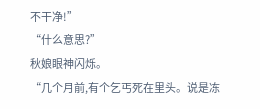不干净!”
“什么意思?”
秋娘眼神闪烁。
“几个月前,有个乞丐死在里头。说是冻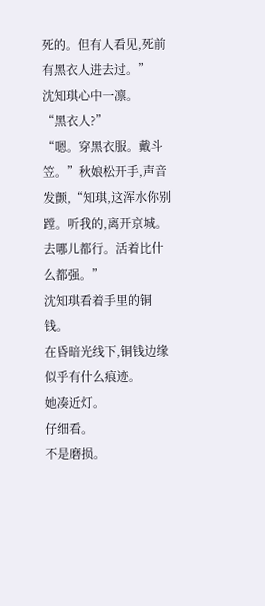死的。但有人看见,死前有黑衣人进去过。”
沈知琪心中一凛。
“黑衣人?”
“嗯。穿黑衣服。戴斗笠。”秋娘松开手,声音发颤,“知琪,这浑水你别蹚。听我的,离开京城。去哪儿都行。活着比什么都强。”
沈知琪看着手里的铜钱。
在昏暗光线下,铜钱边缘似乎有什么痕迹。
她凑近灯。
仔细看。
不是磨损。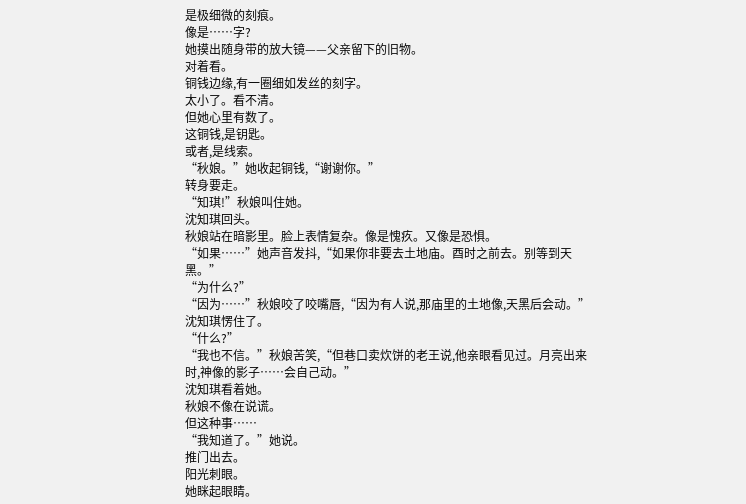是极细微的刻痕。
像是……字?
她摸出随身带的放大镜——父亲留下的旧物。
对着看。
铜钱边缘,有一圈细如发丝的刻字。
太小了。看不清。
但她心里有数了。
这铜钱,是钥匙。
或者,是线索。
“秋娘。”她收起铜钱,“谢谢你。”
转身要走。
“知琪!”秋娘叫住她。
沈知琪回头。
秋娘站在暗影里。脸上表情复杂。像是愧疚。又像是恐惧。
“如果……”她声音发抖,“如果你非要去土地庙。酉时之前去。别等到天黑。”
“为什么?”
“因为……”秋娘咬了咬嘴唇,“因为有人说,那庙里的土地像,天黑后会动。”
沈知琪愣住了。
“什么?”
“我也不信。”秋娘苦笑,“但巷口卖炊饼的老王说,他亲眼看见过。月亮出来时,神像的影子……会自己动。”
沈知琪看着她。
秋娘不像在说谎。
但这种事……
“我知道了。”她说。
推门出去。
阳光刺眼。
她眯起眼睛。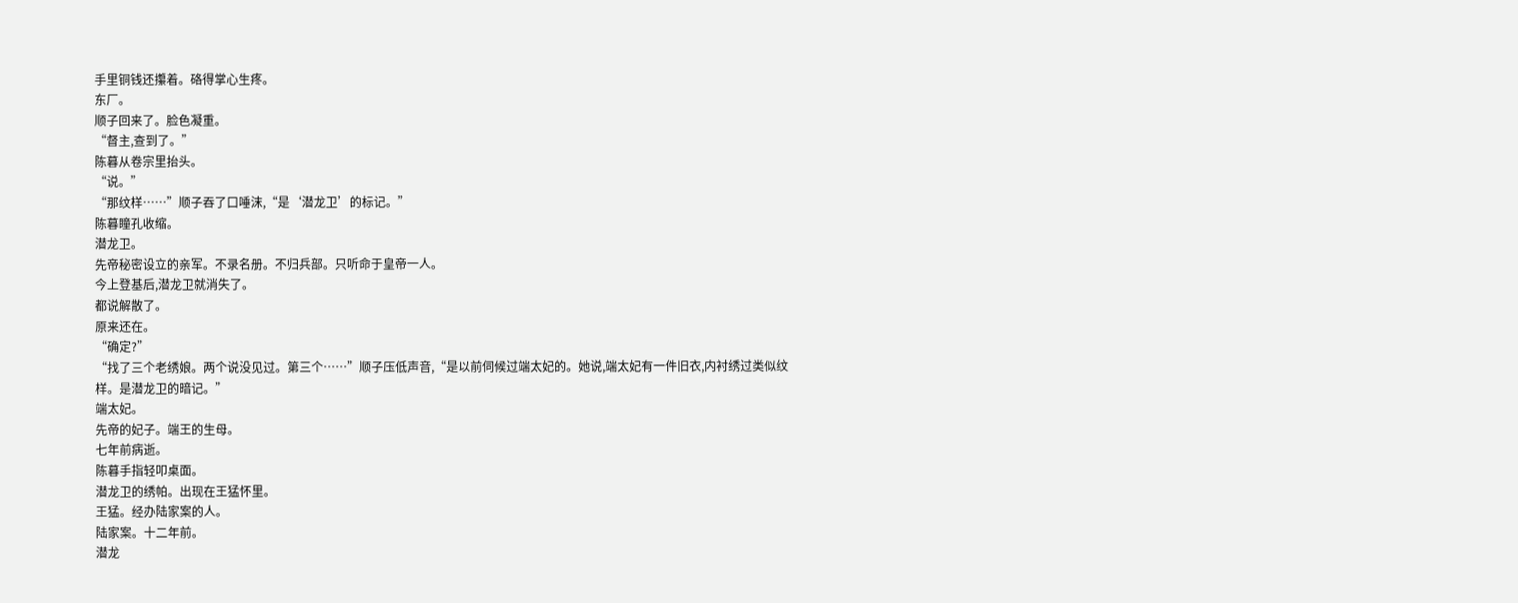手里铜钱还攥着。硌得掌心生疼。
东厂。
顺子回来了。脸色凝重。
“督主,查到了。”
陈暮从卷宗里抬头。
“说。”
“那纹样……”顺子吞了口唾沫,“是‘潜龙卫’的标记。”
陈暮瞳孔收缩。
潜龙卫。
先帝秘密设立的亲军。不录名册。不归兵部。只听命于皇帝一人。
今上登基后,潜龙卫就消失了。
都说解散了。
原来还在。
“确定?”
“找了三个老绣娘。两个说没见过。第三个……”顺子压低声音,“是以前伺候过端太妃的。她说,端太妃有一件旧衣,内衬绣过类似纹样。是潜龙卫的暗记。”
端太妃。
先帝的妃子。端王的生母。
七年前病逝。
陈暮手指轻叩桌面。
潜龙卫的绣帕。出现在王猛怀里。
王猛。经办陆家案的人。
陆家案。十二年前。
潜龙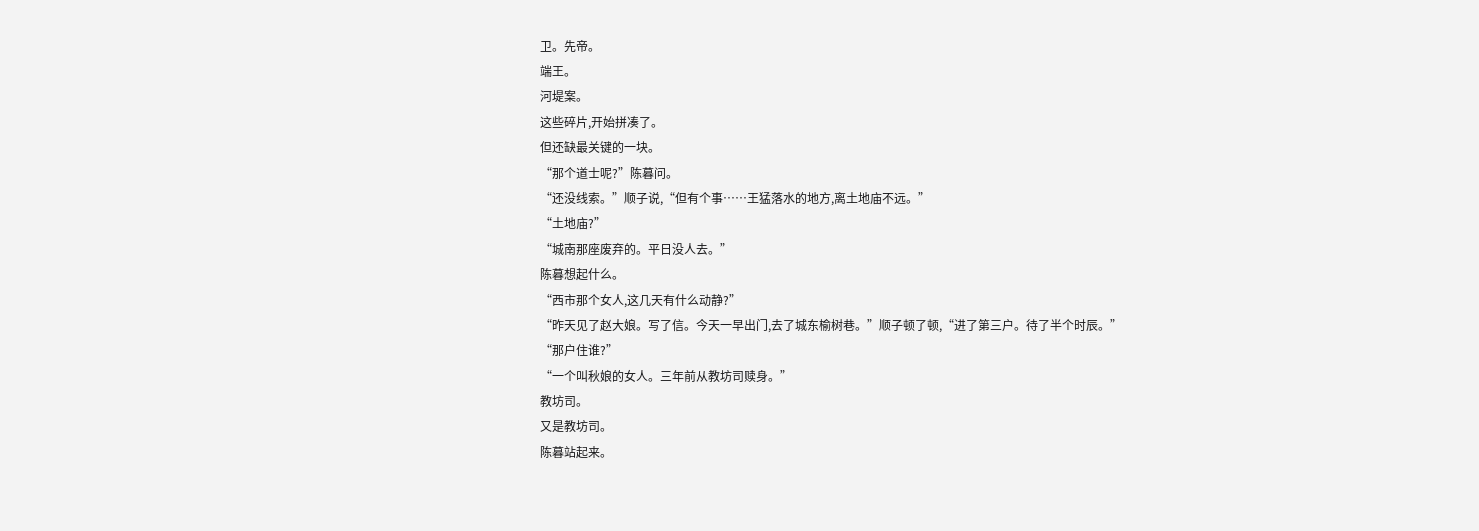卫。先帝。
端王。
河堤案。
这些碎片,开始拼凑了。
但还缺最关键的一块。
“那个道士呢?”陈暮问。
“还没线索。”顺子说,“但有个事……王猛落水的地方,离土地庙不远。”
“土地庙?”
“城南那座废弃的。平日没人去。”
陈暮想起什么。
“西市那个女人,这几天有什么动静?”
“昨天见了赵大娘。写了信。今天一早出门,去了城东榆树巷。”顺子顿了顿,“进了第三户。待了半个时辰。”
“那户住谁?”
“一个叫秋娘的女人。三年前从教坊司赎身。”
教坊司。
又是教坊司。
陈暮站起来。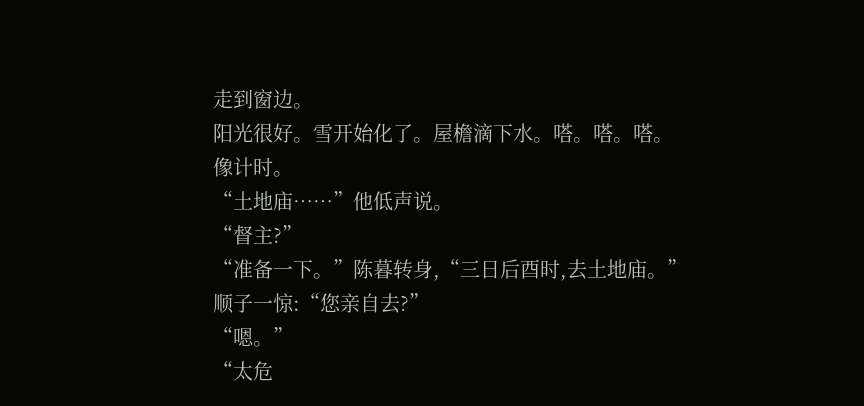走到窗边。
阳光很好。雪开始化了。屋檐滴下水。嗒。嗒。嗒。
像计时。
“土地庙……”他低声说。
“督主?”
“准备一下。”陈暮转身,“三日后酉时,去土地庙。”
顺子一惊:“您亲自去?”
“嗯。”
“太危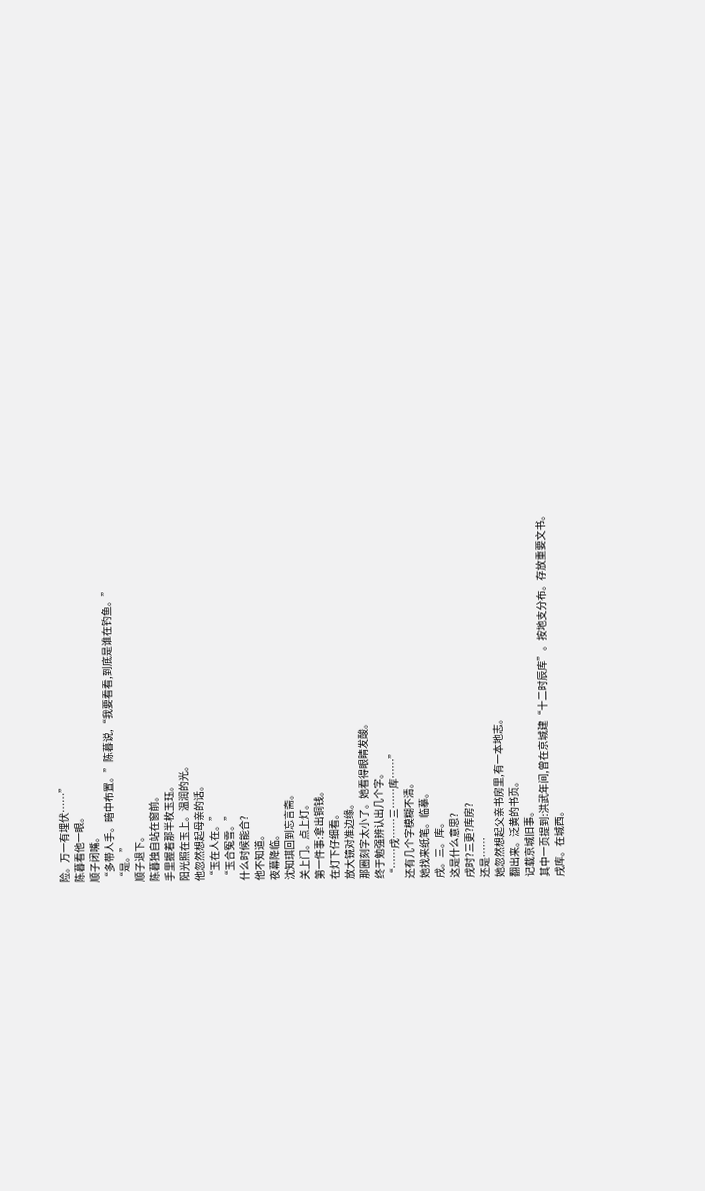险。万一有埋伏……”
陈暮看他一眼。
顺子闭嘴。
“多带人手。暗中布置。”陈暮说,“我要看看,到底是谁在钓鱼。”
“是。”
顺子退下。
陈暮独自站在窗前。
手里握着那半枚玉珏。
阳光照在玉上。温润的光。
他忽然想起母亲的话。
“玉在人在。”
“玉合冤雪。”
什么时候能合?
他不知道。
夜幕降临。
沈知琪回到忘言斋。
关上门。点上灯。
第一件事:拿出铜钱。
在灯下仔细看。
放大镜对准边缘。
那圈刻字太小了。她看得眼睛发酸。
终于勉强辨认出几个字。
“……戌……三……库……”
还有几个字模糊不清。
她找来纸笔。临摹。
戌。三。库。
这是什么意思?
戌时?三更?库房?
还是……
她忽然想起父亲书房里,有一本地志。
翻出来。泛黄的书页。
记载京城旧事。
其中一页提到:洪武年间,曾在京城建“十二时辰库”。按地支分布。存放重要文书。
戌库。在城西。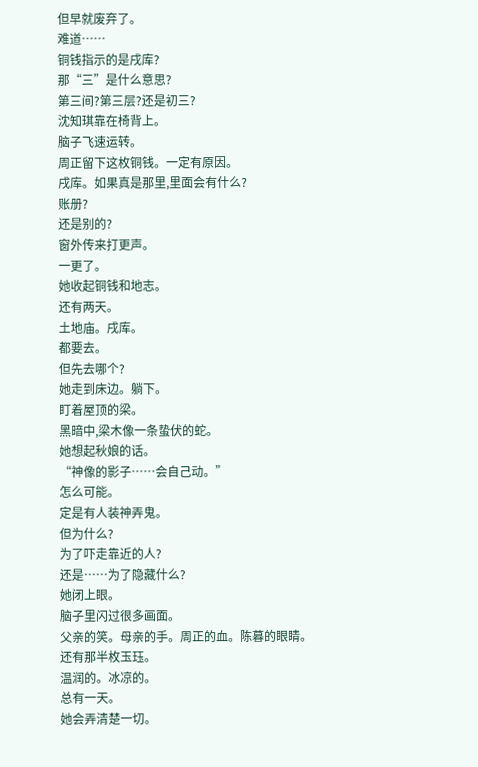但早就废弃了。
难道……
铜钱指示的是戌库?
那“三”是什么意思?
第三间?第三层?还是初三?
沈知琪靠在椅背上。
脑子飞速运转。
周正留下这枚铜钱。一定有原因。
戌库。如果真是那里,里面会有什么?
账册?
还是别的?
窗外传来打更声。
一更了。
她收起铜钱和地志。
还有两天。
土地庙。戌库。
都要去。
但先去哪个?
她走到床边。躺下。
盯着屋顶的梁。
黑暗中,梁木像一条蛰伏的蛇。
她想起秋娘的话。
“神像的影子……会自己动。”
怎么可能。
定是有人装神弄鬼。
但为什么?
为了吓走靠近的人?
还是……为了隐藏什么?
她闭上眼。
脑子里闪过很多画面。
父亲的笑。母亲的手。周正的血。陈暮的眼睛。
还有那半枚玉珏。
温润的。冰凉的。
总有一天。
她会弄清楚一切。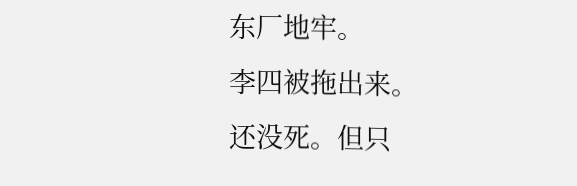东厂地牢。
李四被拖出来。
还没死。但只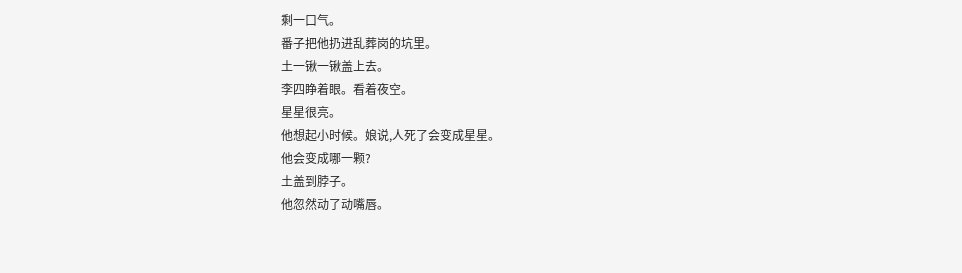剩一口气。
番子把他扔进乱葬岗的坑里。
土一锹一锹盖上去。
李四睁着眼。看着夜空。
星星很亮。
他想起小时候。娘说,人死了会变成星星。
他会变成哪一颗?
土盖到脖子。
他忽然动了动嘴唇。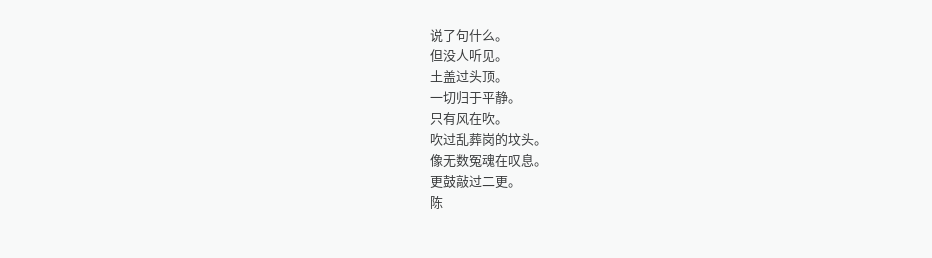说了句什么。
但没人听见。
土盖过头顶。
一切归于平静。
只有风在吹。
吹过乱葬岗的坟头。
像无数冤魂在叹息。
更鼓敲过二更。
陈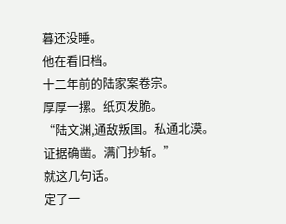暮还没睡。
他在看旧档。
十二年前的陆家案卷宗。
厚厚一摞。纸页发脆。
“陆文渊,通敌叛国。私通北漠。证据确凿。满门抄斩。”
就这几句话。
定了一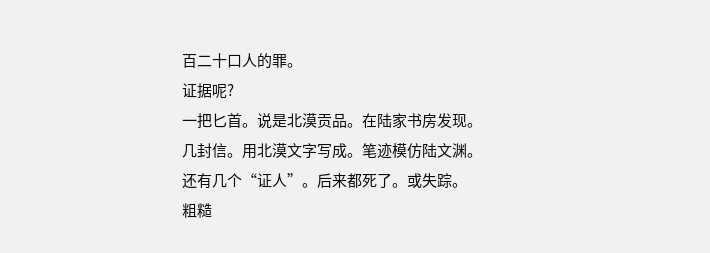百二十口人的罪。
证据呢?
一把匕首。说是北漠贡品。在陆家书房发现。
几封信。用北漠文字写成。笔迹模仿陆文渊。
还有几个“证人”。后来都死了。或失踪。
粗糙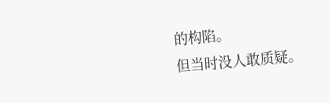的构陷。
但当时没人敢质疑。